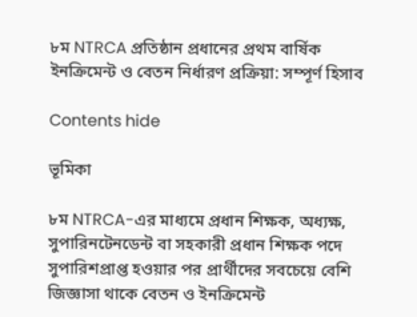৮ম NTRCA প্রতিষ্ঠান প্রধানের প্রথম বার্ষিক ইনক্রিমেন্ট ও বেতন নির্ধারণ প্রক্রিয়া: সম্পূর্ণ হিসাব

Contents hide

ভূমিকা

৮ম NTRCA-এর মাধ্যমে প্রধান শিক্ষক, অধ্যক্ষ, সুপারিনটেনডেন্ট বা সহকারী প্রধান শিক্ষক পদে সুপারিশপ্রাপ্ত হওয়ার পর প্রার্থীদের সবচেয়ে বেশি জিজ্ঞাসা থাকে বেতন ও ইনক্রিমেন্ট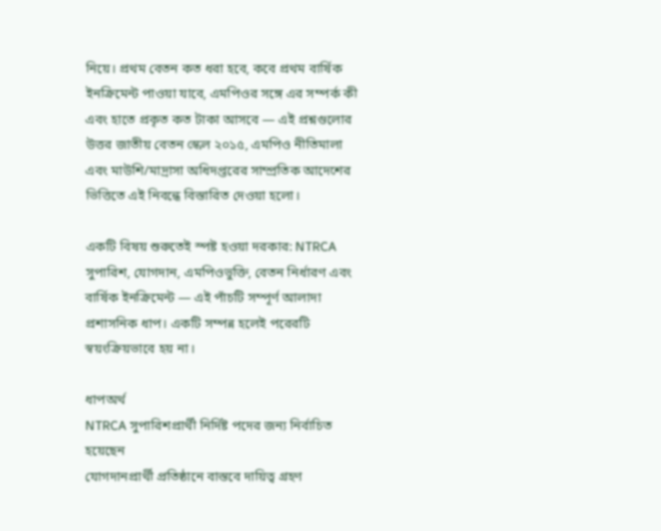নিয়ে। প্রথম বেতন কত ধরা হবে, কবে প্রথম বার্ষিক ইনক্রিমেন্ট পাওয়া যাবে, এমপিওর সঙ্গে এর সম্পর্ক কী এবং হাতে প্রকৃত কত টাকা আসবে — এই প্রশ্নগুলোর উত্তর জাতীয় বেতন স্কেল ২০১৫, এমপিও নীতিমালা এবং মাউশি/মাদ্রাসা অধিদপ্তরের সাম্প্রতিক আদেশের ভিত্তিতে এই নিবন্ধে বিস্তারিত দেওয়া হলো।

একটি বিষয় শুরুতেই স্পষ্ট হওয়া দরকার: NTRCA সুপারিশ, যোগদান, এমপিওভুক্তি, বেতন নির্ধারণ এবং বার্ষিক ইনক্রিমেন্ট — এই পাঁচটি সম্পূর্ণ আলাদা প্রশাসনিক ধাপ। একটি সম্পন্ন হলেই পরেরটি স্বয়ংক্রিয়ভাবে হয় না।

ধাপঅর্থ
NTRCA সুপারিশপ্রার্থী নির্দিষ্ট পদের জন্য নির্বাচিত হয়েছেন
যোগদানপ্রার্থী প্রতিষ্ঠানে বাস্তবে দায়িত্ব গ্রহণ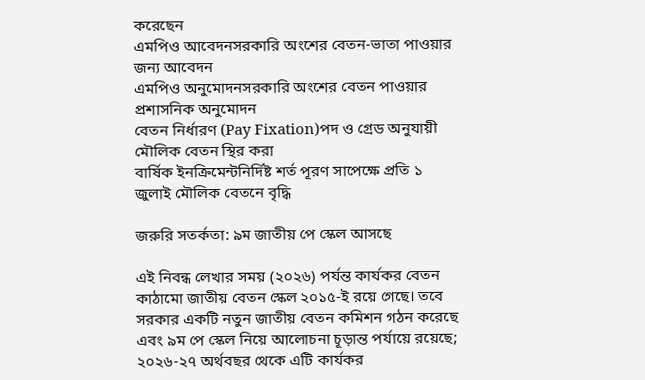করেছেন
এমপিও আবেদনসরকারি অংশের বেতন-ভাতা পাওয়ার জন্য আবেদন
এমপিও অনুমোদনসরকারি অংশের বেতন পাওয়ার প্রশাসনিক অনুমোদন
বেতন নির্ধারণ (Pay Fixation)পদ ও গ্রেড অনুযায়ী মৌলিক বেতন স্থির করা
বার্ষিক ইনক্রিমেন্টনির্দিষ্ট শর্ত পূরণ সাপেক্ষে প্রতি ১ জুলাই মৌলিক বেতনে বৃদ্ধি

জরুরি সতর্কতা: ৯ম জাতীয় পে স্কেল আসছে

এই নিবন্ধ লেখার সময় (২০২৬) পর্যন্ত কার্যকর বেতন কাঠামো জাতীয় বেতন স্কেল ২০১৫-ই রয়ে গেছে। তবে সরকার একটি নতুন জাতীয় বেতন কমিশন গঠন করেছে এবং ৯ম পে স্কেল নিয়ে আলোচনা চূড়ান্ত পর্যায়ে রয়েছে; ২০২৬-২৭ অর্থবছর থেকে এটি কার্যকর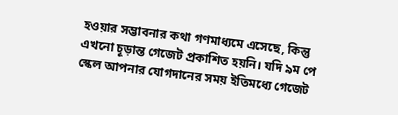হওয়ার সম্ভাবনার কথা গণমাধ্যমে এসেছে, কিন্তু এখনো চূড়ান্ত গেজেট প্রকাশিত হয়নি। যদি ৯ম পে স্কেল আপনার যোগদানের সময় ইতিমধ্যে গেজেট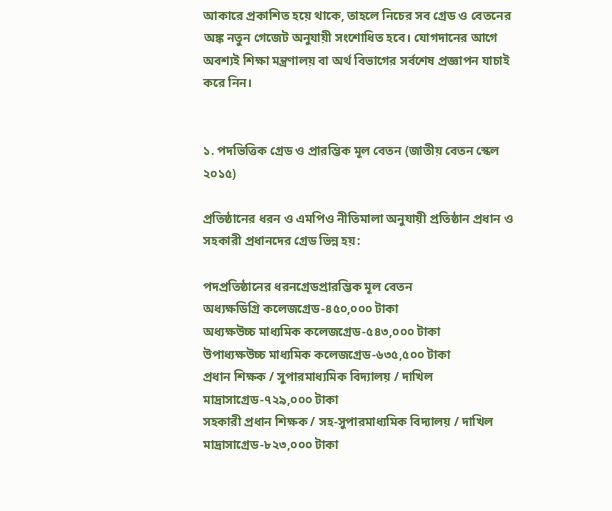আকারে প্রকাশিত হয়ে থাকে, তাহলে নিচের সব গ্রেড ও বেতনের অঙ্ক নতুন গেজেট অনুযায়ী সংশোধিত হবে। যোগদানের আগে অবশ্যই শিক্ষা মন্ত্রণালয় বা অর্থ বিভাগের সর্বশেষ প্রজ্ঞাপন যাচাই করে নিন।


১. পদভিত্তিক গ্রেড ও প্রারম্ভিক মূল বেতন (জাতীয় বেতন স্কেল ২০১৫)

প্রতিষ্ঠানের ধরন ও এমপিও নীতিমালা অনুযায়ী প্রতিষ্ঠান প্রধান ও সহকারী প্রধানদের গ্রেড ভিন্ন হয়:

পদপ্রতিষ্ঠানের ধরনগ্রেডপ্রারম্ভিক মূল বেতন
অধ্যক্ষডিগ্রি কলেজগ্রেড-৪৫০,০০০ টাকা
অধ্যক্ষউচ্চ মাধ্যমিক কলেজগ্রেড-৫৪৩,০০০ টাকা
উপাধ্যক্ষউচ্চ মাধ্যমিক কলেজগ্রেড-৬৩৫,৫০০ টাকা
প্রধান শিক্ষক / সুপারমাধ্যমিক বিদ্যালয় / দাখিল মাদ্রাসাগ্রেড-৭২৯,০০০ টাকা
সহকারী প্রধান শিক্ষক / সহ-সুপারমাধ্যমিক বিদ্যালয় / দাখিল মাদ্রাসাগ্রেড-৮২৩,০০০ টাকা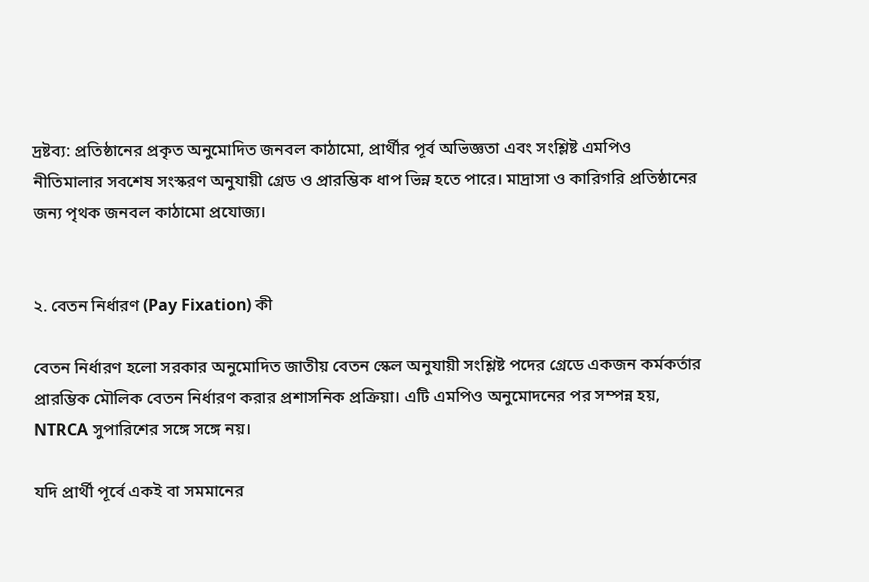দ্রষ্টব্য: প্রতিষ্ঠানের প্রকৃত অনুমোদিত জনবল কাঠামো, প্রার্থীর পূর্ব অভিজ্ঞতা এবং সংশ্লিষ্ট এমপিও নীতিমালার সবশেষ সংস্করণ অনুযায়ী গ্রেড ও প্রারম্ভিক ধাপ ভিন্ন হতে পারে। মাদ্রাসা ও কারিগরি প্রতিষ্ঠানের জন্য পৃথক জনবল কাঠামো প্রযোজ্য।


২. বেতন নির্ধারণ (Pay Fixation) কী

বেতন নির্ধারণ হলো সরকার অনুমোদিত জাতীয় বেতন স্কেল অনুযায়ী সংশ্লিষ্ট পদের গ্রেডে একজন কর্মকর্তার প্রারম্ভিক মৌলিক বেতন নির্ধারণ করার প্রশাসনিক প্রক্রিয়া। এটি এমপিও অনুমোদনের পর সম্পন্ন হয়, NTRCA সুপারিশের সঙ্গে সঙ্গে নয়।

যদি প্রার্থী পূর্বে একই বা সমমানের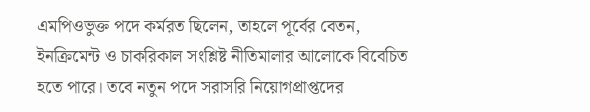এমপিওভুক্ত পদে কর্মরত ছিলেন, তাহলে পূর্বের বেতন, ইনক্রিমেন্ট ও চাকরিকাল সংশ্লিষ্ট নীতিমালার আলোকে বিবেচিত হতে পারে। তবে নতুন পদে সরাসরি নিয়োগপ্রাপ্তদের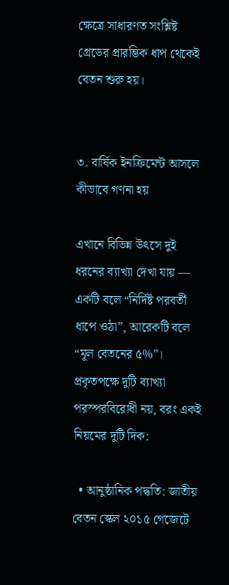ক্ষেত্রে সাধারণত সংশ্লিষ্ট গ্রেডের প্রারম্ভিক ধাপ থেকেই বেতন শুরু হয়।


৩. বার্ষিক ইনক্রিমেন্ট আসলে কীভাবে গণনা হয়

এখানে বিভিন্ন উৎসে দুই ধরনের ব্যাখ্যা দেখা যায় — একটি বলে “নির্দিষ্ট পরবর্তী ধাপে ওঠা”, আরেকটি বলে “মূল বেতনের ৫%”। প্রকৃতপক্ষে দুটি ব্যাখ্যা পরস্পরবিরোধী নয়, বরং একই নিয়মের দুটি দিক:

  • আনুষ্ঠানিক পদ্ধতি: জাতীয় বেতন স্কেল ২০১৫ গেজেটে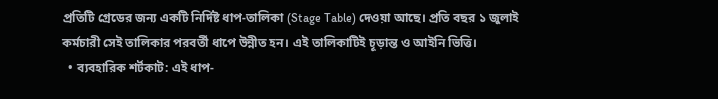প্রতিটি গ্রেডের জন্য একটি নির্দিষ্ট ধাপ-তালিকা (Stage Table) দেওয়া আছে। প্রতি বছর ১ জুলাই কর্মচারী সেই তালিকার পরবর্তী ধাপে উন্নীত হন। এই তালিকাটিই চূড়ান্ত ও আইনি ভিত্তি।
  • ব্যবহারিক শর্টকাট: এই ধাপ-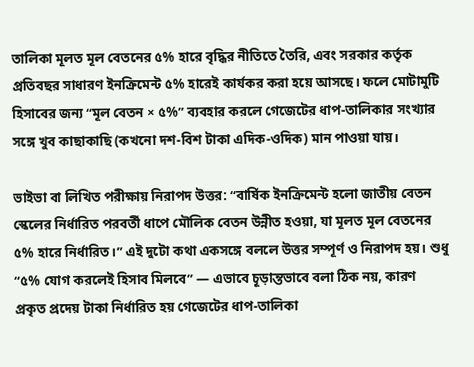তালিকা মূলত মূল বেতনের ৫% হারে বৃদ্ধির নীতিতে তৈরি, এবং সরকার কর্তৃক প্রতিবছর সাধারণ ইনক্রিমেন্ট ৫% হারেই কার্যকর করা হয়ে আসছে। ফলে মোটামুটি হিসাবের জন্য “মূল বেতন × ৫%” ব্যবহার করলে গেজেটের ধাপ-তালিকার সংখ্যার সঙ্গে খুব কাছাকাছি (কখনো দশ-বিশ টাকা এদিক-ওদিক) মান পাওয়া যায়।

ভাইভা বা লিখিত পরীক্ষায় নিরাপদ উত্তর: “বার্ষিক ইনক্রিমেন্ট হলো জাতীয় বেতন স্কেলের নির্ধারিত পরবর্তী ধাপে মৌলিক বেতন উন্নীত হওয়া, যা মূলত মূল বেতনের ৫% হারে নির্ধারিত।” এই দুটো কথা একসঙ্গে বললে উত্তর সম্পূর্ণ ও নিরাপদ হয়। শুধু “৫% যোগ করলেই হিসাব মিলবে” — এভাবে চূড়ান্তভাবে বলা ঠিক নয়, কারণ প্রকৃত প্রদেয় টাকা নির্ধারিত হয় গেজেটের ধাপ-তালিকা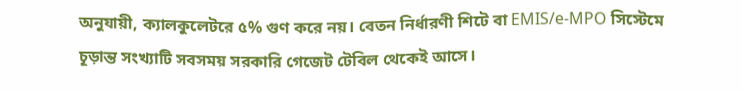অনুযায়ী, ক্যালকুলেটরে ৫% গুণ করে নয়। বেতন নির্ধারণী শিটে বা EMIS/e-MPO সিস্টেমে চূড়ান্ত সংখ্যাটি সবসময় সরকারি গেজেট টেবিল থেকেই আসে।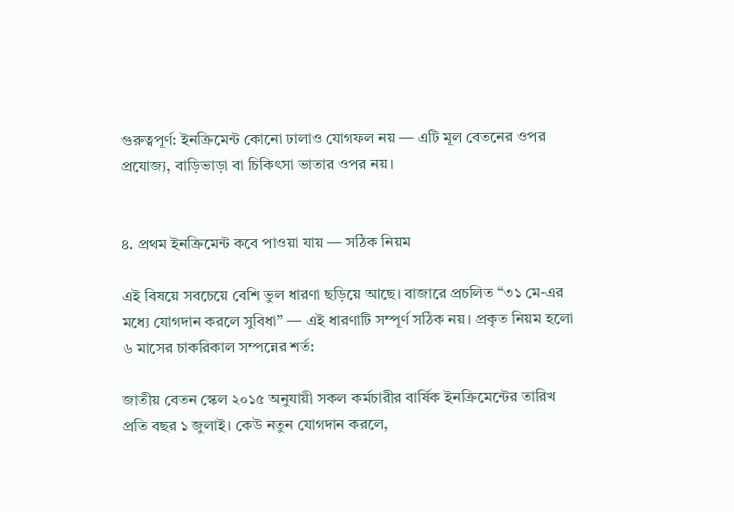গুরুত্বপূর্ণ: ইনক্রিমেন্ট কোনো ঢালাও যোগফল নয় — এটি মূল বেতনের ওপর প্রযোজ্য, বাড়িভাড়া বা চিকিৎসা ভাতার ওপর নয়।


৪. প্রথম ইনক্রিমেন্ট কবে পাওয়া যায় — সঠিক নিয়ম

এই বিষয়ে সবচেয়ে বেশি ভুল ধারণা ছড়িয়ে আছে। বাজারে প্রচলিত “৩১ মে-এর মধ্যে যোগদান করলে সুবিধা” — এই ধারণাটি সম্পূর্ণ সঠিক নয়। প্রকৃত নিয়ম হলো ৬ মাসের চাকরিকাল সম্পন্নের শর্ত:

জাতীয় বেতন স্কেল ২০১৫ অনুযায়ী সকল কর্মচারীর বার্ষিক ইনক্রিমেন্টের তারিখ প্রতি বছর ১ জুলাই। কেউ নতুন যোগদান করলে,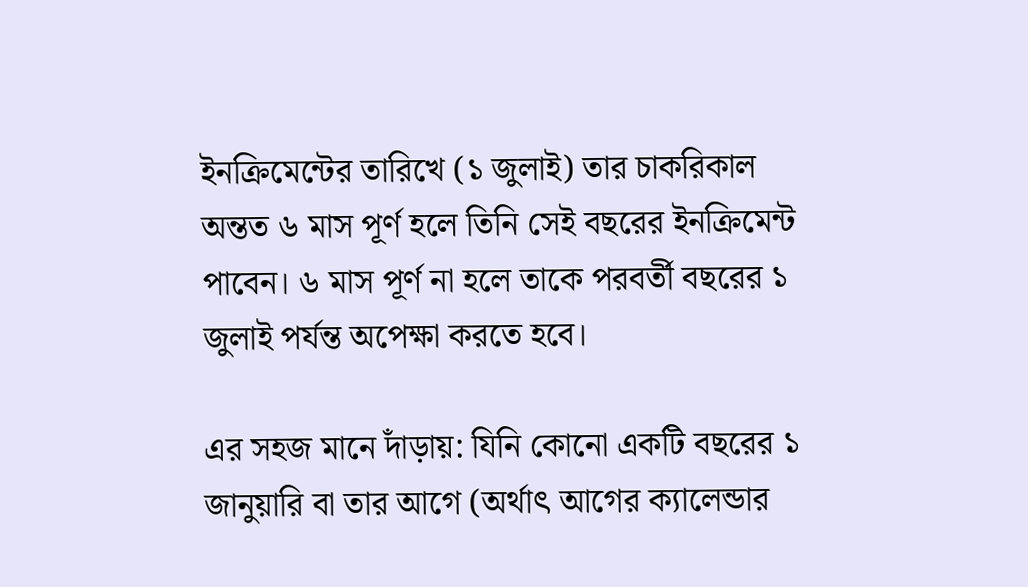ইনক্রিমেন্টের তারিখে (১ জুলাই) তার চাকরিকাল অন্তত ৬ মাস পূর্ণ হলে তিনি সেই বছরের ইনক্রিমেন্ট পাবেন। ৬ মাস পূর্ণ না হলে তাকে পরবর্তী বছরের ১ জুলাই পর্যন্ত অপেক্ষা করতে হবে।

এর সহজ মানে দাঁড়ায়: যিনি কোনো একটি বছরের ১ জানুয়ারি বা তার আগে (অর্থাৎ আগের ক্যালেন্ডার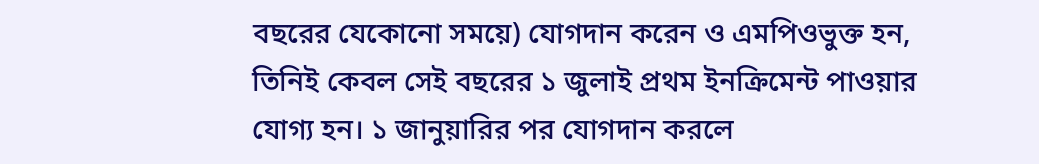বছরের যেকোনো সময়ে) যোগদান করেন ও এমপিওভুক্ত হন, তিনিই কেবল সেই বছরের ১ জুলাই প্রথম ইনক্রিমেন্ট পাওয়ার যোগ্য হন। ১ জানুয়ারির পর যোগদান করলে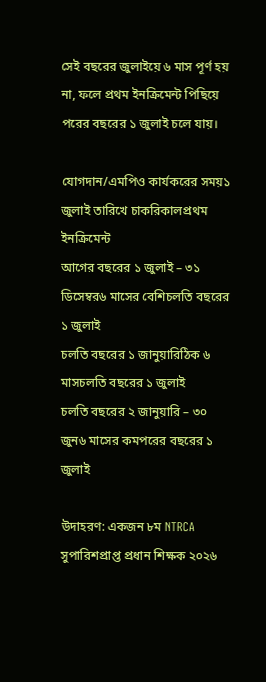সেই বছরের জুলাইয়ে ৬ মাস পূর্ণ হয় না, ফলে প্রথম ইনক্রিমেন্ট পিছিয়ে পরের বছরের ১ জুলাই চলে যায়।

যোগদান/এমপিও কার্যকরের সময়১ জুলাই তারিখে চাকরিকালপ্রথম ইনক্রিমেন্ট
আগের বছরের ১ জুলাই – ৩১ ডিসেম্বর৬ মাসের বেশিচলতি বছরের ১ জুলাই
চলতি বছরের ১ জানুয়ারিঠিক ৬ মাসচলতি বছরের ১ জুলাই
চলতি বছরের ২ জানুয়ারি – ৩০ জুন৬ মাসের কমপরের বছরের ১ জুলাই

উদাহরণ: একজন ৮ম NTRCA সুপারিশপ্রাপ্ত প্রধান শিক্ষক ২০২৬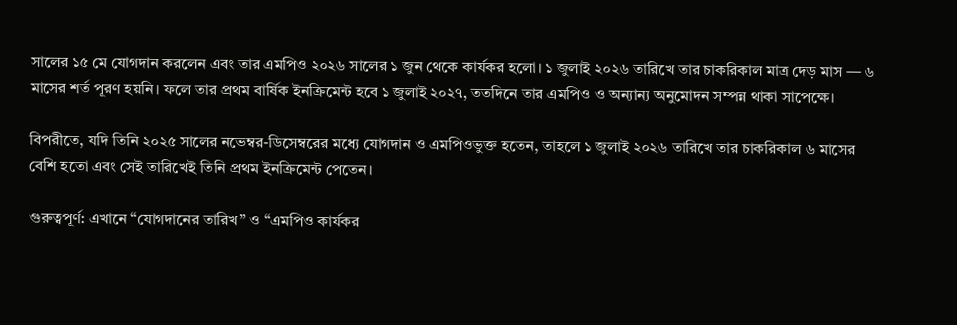সালের ১৫ মে যোগদান করলেন এবং তার এমপিও ২০২৬ সালের ১ জুন থেকে কার্যকর হলো। ১ জুলাই ২০২৬ তারিখে তার চাকরিকাল মাত্র দেড় মাস — ৬ মাসের শর্ত পূরণ হয়নি। ফলে তার প্রথম বার্ষিক ইনক্রিমেন্ট হবে ১ জুলাই ২০২৭, ততদিনে তার এমপিও ও অন্যান্য অনুমোদন সম্পন্ন থাকা সাপেক্ষে।

বিপরীতে, যদি তিনি ২০২৫ সালের নভেম্বর-ডিসেম্বরের মধ্যে যোগদান ও এমপিওভুক্ত হতেন, তাহলে ১ জুলাই ২০২৬ তারিখে তার চাকরিকাল ৬ মাসের বেশি হতো এবং সেই তারিখেই তিনি প্রথম ইনক্রিমেন্ট পেতেন।

গুরুত্বপূর্ণ: এখানে “যোগদানের তারিখ” ও “এমপিও কার্যকর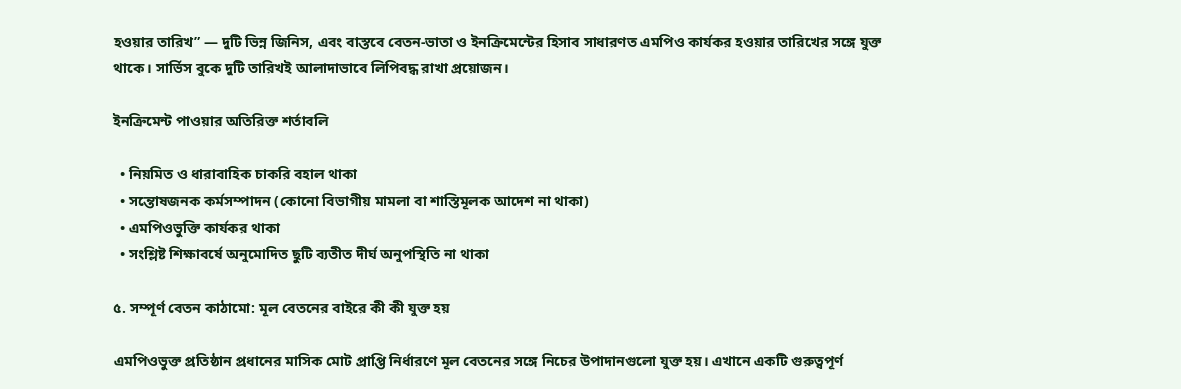হওয়ার তারিখ” — দুটি ভিন্ন জিনিস, এবং বাস্তবে বেতন-ভাতা ও ইনক্রিমেন্টের হিসাব সাধারণত এমপিও কার্যকর হওয়ার তারিখের সঙ্গে যুক্ত থাকে। সার্ভিস বুকে দুটি তারিখই আলাদাভাবে লিপিবদ্ধ রাখা প্রয়োজন।

ইনক্রিমেন্ট পাওয়ার অতিরিক্ত শর্তাবলি

  • নিয়মিত ও ধারাবাহিক চাকরি বহাল থাকা
  • সন্তোষজনক কর্মসম্পাদন (কোনো বিভাগীয় মামলা বা শাস্তিমূলক আদেশ না থাকা)
  • এমপিওভুক্তি কার্যকর থাকা
  • সংশ্লিষ্ট শিক্ষাবর্ষে অনুমোদিত ছুটি ব্যতীত দীর্ঘ অনুপস্থিতি না থাকা

৫. সম্পূর্ণ বেতন কাঠামো: মূল বেতনের বাইরে কী কী যুক্ত হয়

এমপিওভুক্ত প্রতিষ্ঠান প্রধানের মাসিক মোট প্রাপ্তি নির্ধারণে মূল বেতনের সঙ্গে নিচের উপাদানগুলো যুক্ত হয়। এখানে একটি গুরুত্বপূর্ণ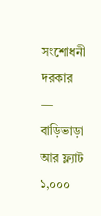সংশোধনী দরকার — বাড়িভাড়া আর ফ্ল্যাট ১,০০০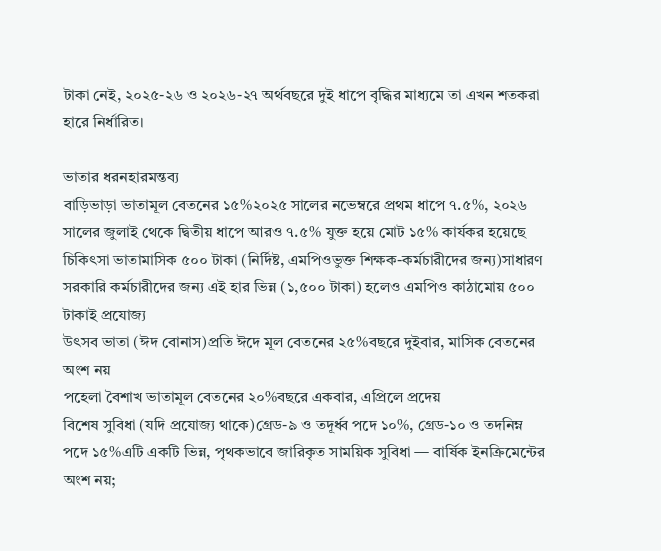টাকা নেই, ২০২৫-২৬ ও ২০২৬-২৭ অর্থবছরে দুই ধাপে বৃদ্ধির মাধ্যমে তা এখন শতকরা হারে নির্ধারিত।

ভাতার ধরনহারমন্তব্য
বাড়িভাড়া ভাতামূল বেতনের ১৫%২০২৫ সালের নভেম্বরে প্রথম ধাপে ৭.৫%, ২০২৬ সালের জুলাই থেকে দ্বিতীয় ধাপে আরও ৭.৫% যুক্ত হয়ে মোট ১৫% কার্যকর হয়েছে
চিকিৎসা ভাতামাসিক ৫০০ টাকা (নির্দিষ্ট, এমপিওভুক্ত শিক্ষক-কর্মচারীদের জন্য)সাধারণ সরকারি কর্মচারীদের জন্য এই হার ভিন্ন (১,৫০০ টাকা) হলেও এমপিও কাঠামোয় ৫০০ টাকাই প্রযোজ্য
উৎসব ভাতা (ঈদ বোনাস)প্রতি ঈদে মূল বেতনের ২৫%বছরে দুইবার, মাসিক বেতনের অংশ নয়
পহেলা বৈশাখ ভাতামূল বেতনের ২০%বছরে একবার, এপ্রিলে প্রদেয়
বিশেষ সুবিধা (যদি প্রযোজ্য থাকে)গ্রেড-৯ ও তদূর্ধ্ব পদে ১০%, গ্রেড-১০ ও তদনিম্ন পদে ১৫%এটি একটি ভিন্ন, পৃথকভাবে জারিকৃত সাময়িক সুবিধা — বার্ষিক ইনক্রিমেন্টের অংশ নয়;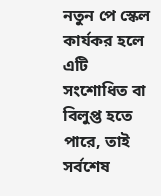নতুন পে স্কেল কার্যকর হলে এটি সংশোধিত বা বিলুপ্ত হতে পারে, তাই সর্বশেষ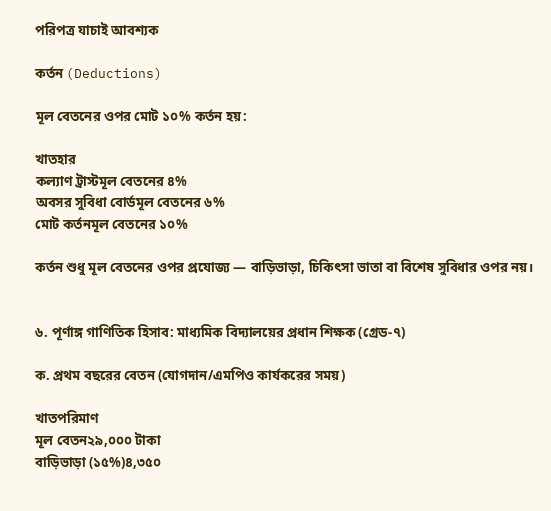পরিপত্র যাচাই আবশ্যক

কর্তন (Deductions)

মূল বেতনের ওপর মোট ১০% কর্তন হয়:

খাতহার
কল্যাণ ট্রাস্টমূল বেতনের ৪%
অবসর সুবিধা বোর্ডমূল বেতনের ৬%
মোট কর্তনমূল বেতনের ১০%

কর্তন শুধু মূল বেতনের ওপর প্রযোজ্য — বাড়িভাড়া, চিকিৎসা ভাতা বা বিশেষ সুবিধার ওপর নয়।


৬. পূর্ণাঙ্গ গাণিতিক হিসাব: মাধ্যমিক বিদ্যালয়ের প্রধান শিক্ষক (গ্রেড-৭)

ক. প্রথম বছরের বেতন (যোগদান/এমপিও কার্যকরের সময়)

খাতপরিমাণ
মূল বেতন২৯,০০০ টাকা
বাড়িভাড়া (১৫%)৪,৩৫০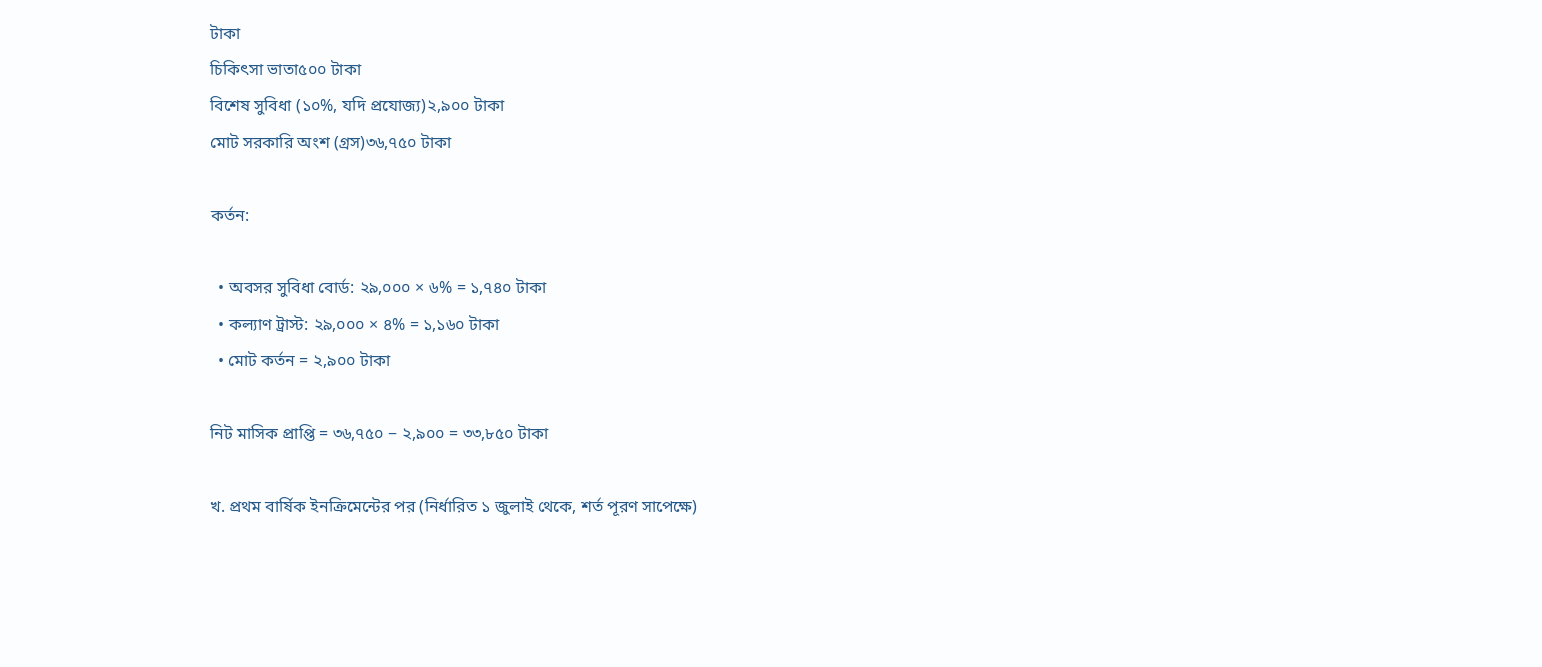টাকা
চিকিৎসা ভাতা৫০০ টাকা
বিশেষ সুবিধা (১০%, যদি প্রযোজ্য)২,৯০০ টাকা
মোট সরকারি অংশ (গ্রস)৩৬,৭৫০ টাকা

কর্তন:

  • অবসর সুবিধা বোর্ড: ২৯,০০০ × ৬% = ১,৭৪০ টাকা
  • কল্যাণ ট্রাস্ট: ২৯,০০০ × ৪% = ১,১৬০ টাকা
  • মোট কর্তন = ২,৯০০ টাকা

নিট মাসিক প্রাপ্তি = ৩৬,৭৫০ − ২,৯০০ = ৩৩,৮৫০ টাকা

খ. প্রথম বার্ষিক ইনক্রিমেন্টের পর (নির্ধারিত ১ জুলাই থেকে, শর্ত পূরণ সাপেক্ষে)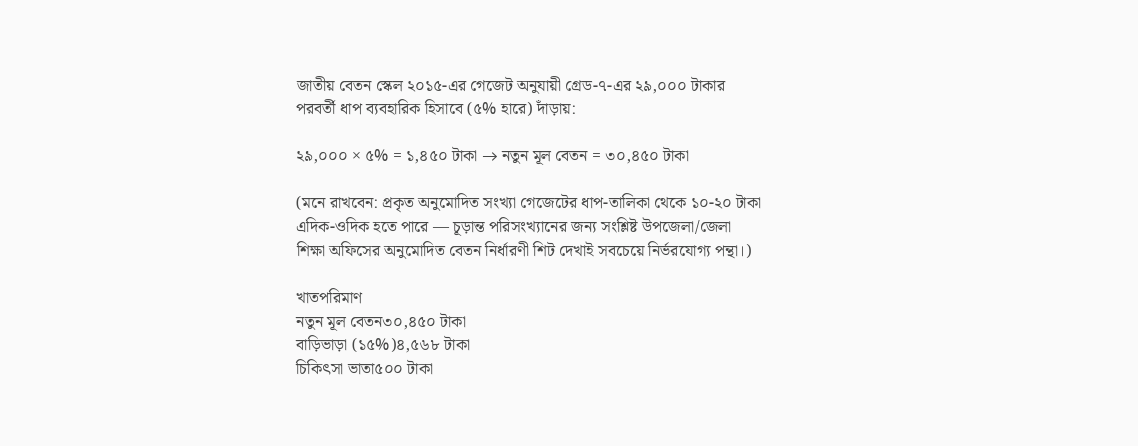জাতীয় বেতন স্কেল ২০১৫-এর গেজেট অনুযায়ী গ্রেড-৭-এর ২৯,০০০ টাকার পরবর্তী ধাপ ব্যবহারিক হিসাবে (৫% হারে) দাঁড়ায়:

২৯,০০০ × ৫% = ১,৪৫০ টাকা → নতুন মূল বেতন = ৩০,৪৫০ টাকা

(মনে রাখবেন: প্রকৃত অনুমোদিত সংখ্যা গেজেটের ধাপ-তালিকা থেকে ১০-২০ টাকা এদিক-ওদিক হতে পারে — চূড়ান্ত পরিসংখ্যানের জন্য সংশ্লিষ্ট উপজেলা/জেলা শিক্ষা অফিসের অনুমোদিত বেতন নির্ধারণী শিট দেখাই সবচেয়ে নির্ভরযোগ্য পন্থা।)

খাতপরিমাণ
নতুন মূল বেতন৩০,৪৫০ টাকা
বাড়িভাড়া (১৫%)৪,৫৬৮ টাকা
চিকিৎসা ভাতা৫০০ টাকা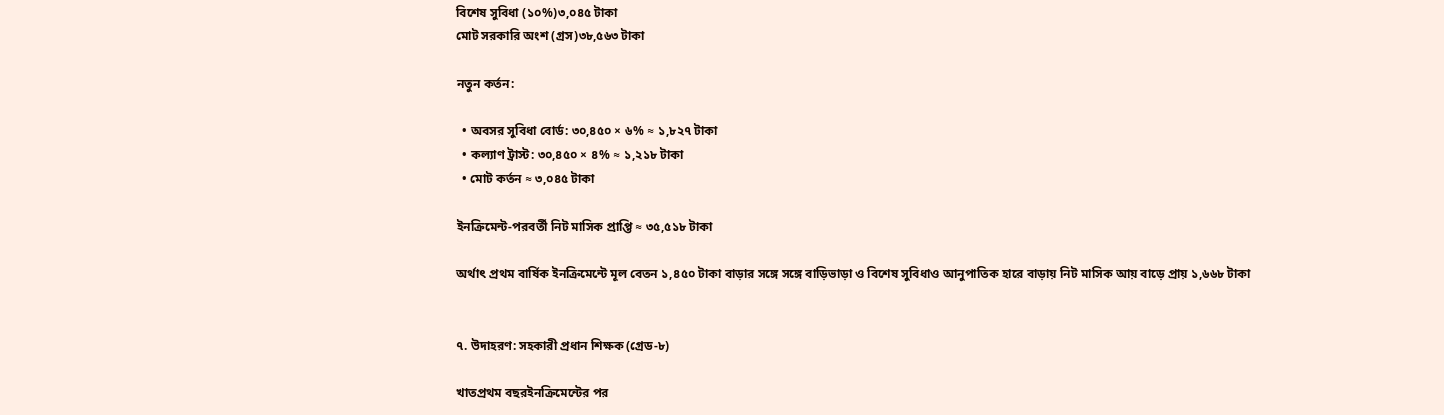বিশেষ সুবিধা (১০%)৩,০৪৫ টাকা
মোট সরকারি অংশ (গ্রস)৩৮,৫৬৩ টাকা

নতুন কর্তন:

  • অবসর সুবিধা বোর্ড: ৩০,৪৫০ × ৬% ≈ ১,৮২৭ টাকা
  • কল্যাণ ট্রাস্ট: ৩০,৪৫০ × ৪% ≈ ১,২১৮ টাকা
  • মোট কর্তন ≈ ৩,০৪৫ টাকা

ইনক্রিমেন্ট-পরবর্তী নিট মাসিক প্রাপ্তি ≈ ৩৫,৫১৮ টাকা

অর্থাৎ প্রথম বার্ষিক ইনক্রিমেন্টে মূল বেতন ১,৪৫০ টাকা বাড়ার সঙ্গে সঙ্গে বাড়িভাড়া ও বিশেষ সুবিধাও আনুপাতিক হারে বাড়ায় নিট মাসিক আয় বাড়ে প্রায় ১,৬৬৮ টাকা


৭. উদাহরণ: সহকারী প্রধান শিক্ষক (গ্রেড-৮)

খাতপ্রথম বছরইনক্রিমেন্টের পর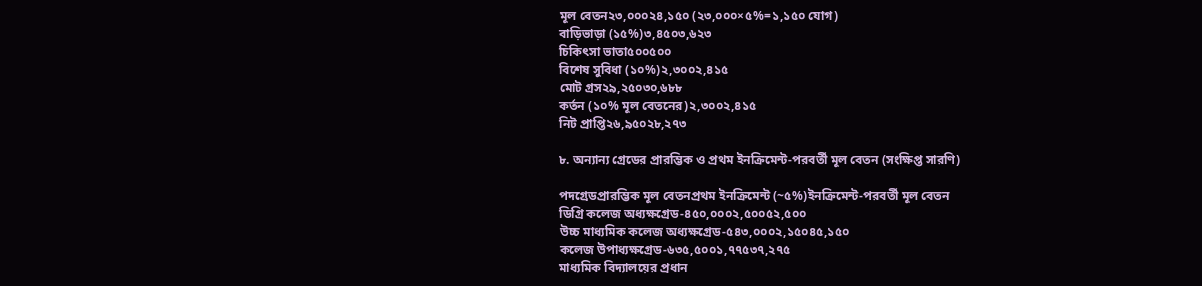মূল বেতন২৩,০০০২৪,১৫০ (২৩,০০০×৫%=১,১৫০ যোগ)
বাড়িভাড়া (১৫%)৩,৪৫০৩,৬২৩
চিকিৎসা ভাতা৫০০৫০০
বিশেষ সুবিধা (১০%)২,৩০০২,৪১৫
মোট গ্রস২৯,২৫০৩০,৬৮৮
কর্তন (১০% মূল বেতনের)২,৩০০২,৪১৫
নিট প্রাপ্তি২৬,৯৫০২৮,২৭৩

৮. অন্যান্য গ্রেডের প্রারম্ভিক ও প্রথম ইনক্রিমেন্ট-পরবর্তী মূল বেতন (সংক্ষিপ্ত সারণি)

পদগ্রেডপ্রারম্ভিক মূল বেতনপ্রথম ইনক্রিমেন্ট (~৫%)ইনক্রিমেন্ট-পরবর্তী মূল বেতন
ডিগ্রি কলেজ অধ্যক্ষগ্রেড-৪৫০,০০০২,৫০০৫২,৫০০
উচ্চ মাধ্যমিক কলেজ অধ্যক্ষগ্রেড-৫৪৩,০০০২,১৫০৪৫,১৫০
কলেজ উপাধ্যক্ষগ্রেড-৬৩৫,৫০০১,৭৭৫৩৭,২৭৫
মাধ্যমিক বিদ্যালয়ের প্রধান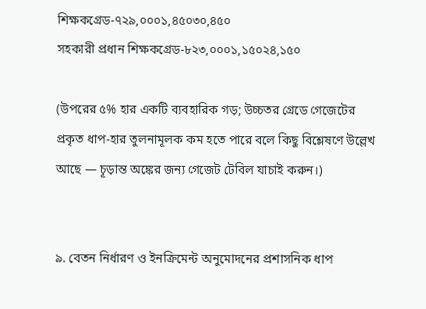শিক্ষকগ্রেড-৭২৯,০০০১,৪৫০৩০,৪৫০
সহকারী প্রধান শিক্ষকগ্রেড-৮২৩,০০০১,১৫০২৪,১৫০

(উপরের ৫% হার একটি ব্যবহারিক গড়; উচ্চতর গ্রেডে গেজেটের প্রকৃত ধাপ-হার তুলনামূলক কম হতে পারে বলে কিছু বিশ্লেষণে উল্লেখ আছে — চূড়ান্ত অঙ্কের জন্য গেজেট টেবিল যাচাই করুন।)


৯. বেতন নির্ধারণ ও ইনক্রিমেন্ট অনুমোদনের প্রশাসনিক ধাপ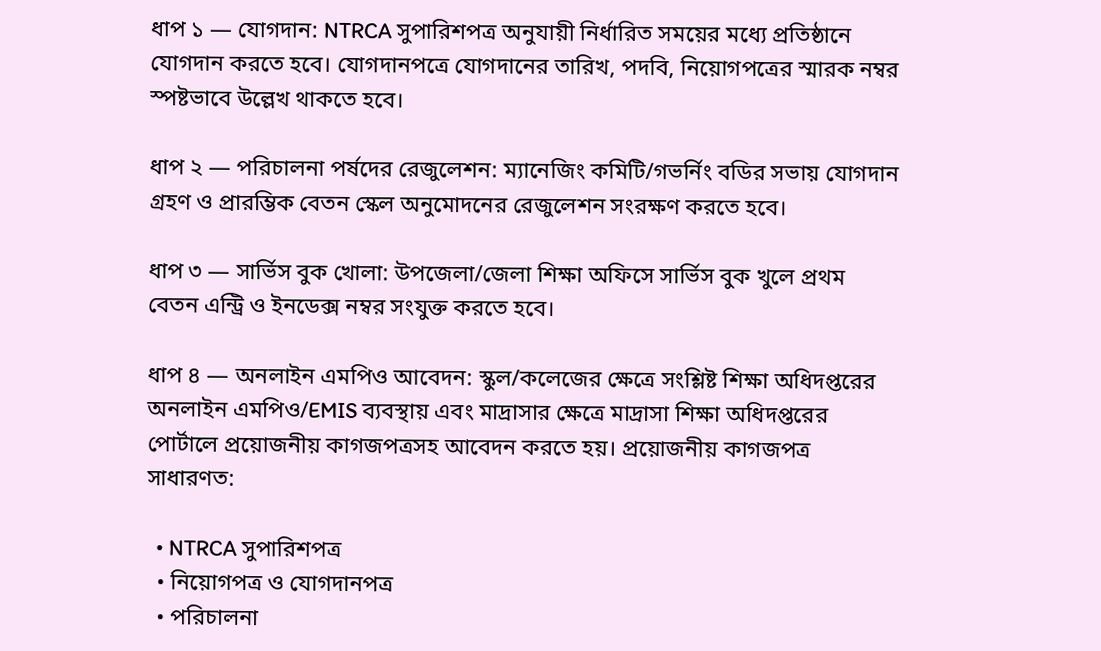ধাপ ১ — যোগদান: NTRCA সুপারিশপত্র অনুযায়ী নির্ধারিত সময়ের মধ্যে প্রতিষ্ঠানে যোগদান করতে হবে। যোগদানপত্রে যোগদানের তারিখ, পদবি, নিয়োগপত্রের স্মারক নম্বর স্পষ্টভাবে উল্লেখ থাকতে হবে।

ধাপ ২ — পরিচালনা পর্ষদের রেজুলেশন: ম্যানেজিং কমিটি/গভর্নিং বডির সভায় যোগদান গ্রহণ ও প্রারম্ভিক বেতন স্কেল অনুমোদনের রেজুলেশন সংরক্ষণ করতে হবে।

ধাপ ৩ — সার্ভিস বুক খোলা: উপজেলা/জেলা শিক্ষা অফিসে সার্ভিস বুক খুলে প্রথম বেতন এন্ট্রি ও ইনডেক্স নম্বর সংযুক্ত করতে হবে।

ধাপ ৪ — অনলাইন এমপিও আবেদন: স্কুল/কলেজের ক্ষেত্রে সংশ্লিষ্ট শিক্ষা অধিদপ্তরের অনলাইন এমপিও/EMIS ব্যবস্থায় এবং মাদ্রাসার ক্ষেত্রে মাদ্রাসা শিক্ষা অধিদপ্তরের পোর্টালে প্রয়োজনীয় কাগজপত্রসহ আবেদন করতে হয়। প্রয়োজনীয় কাগজপত্র সাধারণত:

  • NTRCA সুপারিশপত্র
  • নিয়োগপত্র ও যোগদানপত্র
  • পরিচালনা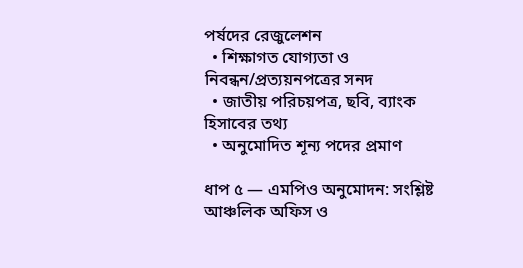পর্ষদের রেজুলেশন
  • শিক্ষাগত যোগ্যতা ও নিবন্ধন/প্রত্যয়নপত্রের সনদ
  • জাতীয় পরিচয়পত্র, ছবি, ব্যাংক হিসাবের তথ্য
  • অনুমোদিত শূন্য পদের প্রমাণ

ধাপ ৫ — এমপিও অনুমোদন: সংশ্লিষ্ট আঞ্চলিক অফিস ও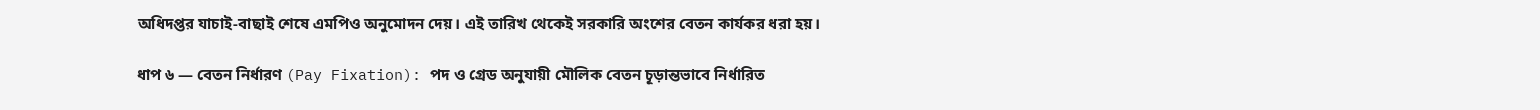অধিদপ্তর যাচাই-বাছাই শেষে এমপিও অনুমোদন দেয়। এই তারিখ থেকেই সরকারি অংশের বেতন কার্যকর ধরা হয়।

ধাপ ৬ — বেতন নির্ধারণ (Pay Fixation): পদ ও গ্রেড অনুযায়ী মৌলিক বেতন চূড়ান্তভাবে নির্ধারিত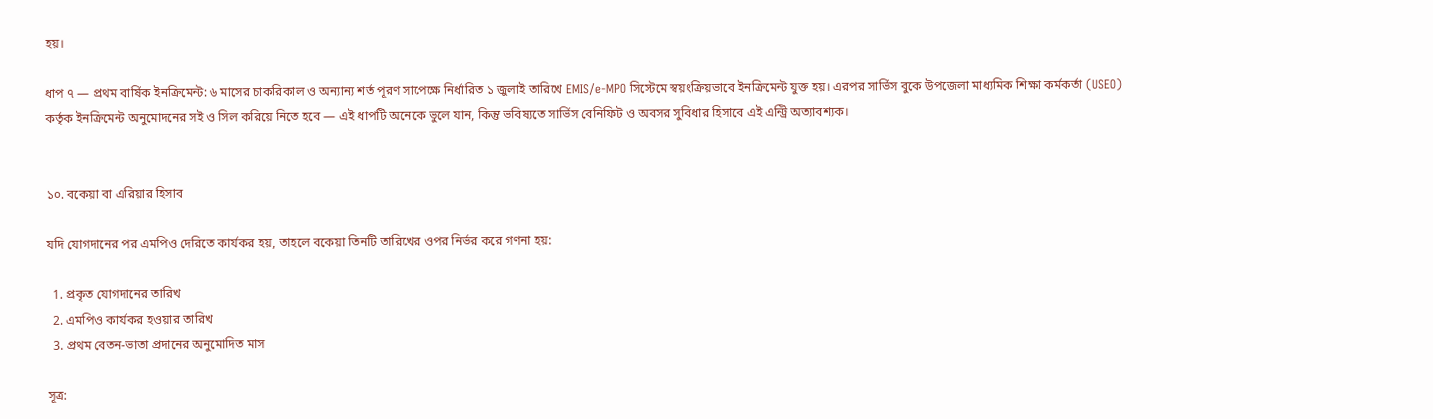হয়।

ধাপ ৭ — প্রথম বার্ষিক ইনক্রিমেন্ট: ৬ মাসের চাকরিকাল ও অন্যান্য শর্ত পূরণ সাপেক্ষে নির্ধারিত ১ জুলাই তারিখে EMIS/e-MPO সিস্টেমে স্বয়ংক্রিয়ভাবে ইনক্রিমেন্ট যুক্ত হয়। এরপর সার্ভিস বুকে উপজেলা মাধ্যমিক শিক্ষা কর্মকর্তা (USEO) কর্তৃক ইনক্রিমেন্ট অনুমোদনের সই ও সিল করিয়ে নিতে হবে — এই ধাপটি অনেকে ভুলে যান, কিন্তু ভবিষ্যতে সার্ভিস বেনিফিট ও অবসর সুবিধার হিসাবে এই এন্ট্রি অত্যাবশ্যক।


১০. বকেয়া বা এরিয়ার হিসাব

যদি যোগদানের পর এমপিও দেরিতে কার্যকর হয়, তাহলে বকেয়া তিনটি তারিখের ওপর নির্ভর করে গণনা হয়:

  1. প্রকৃত যোগদানের তারিখ
  2. এমপিও কার্যকর হওয়ার তারিখ
  3. প্রথম বেতন-ভাতা প্রদানের অনুমোদিত মাস

সূত্র: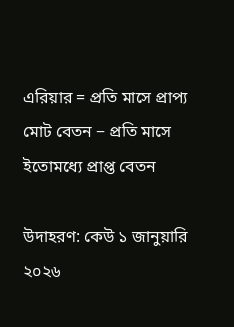এরিয়ার = প্রতি মাসে প্রাপ্য মোট বেতন − প্রতি মাসে ইতোমধ্যে প্রাপ্ত বেতন

উদাহরণ: কেউ ১ জানুয়ারি ২০২৬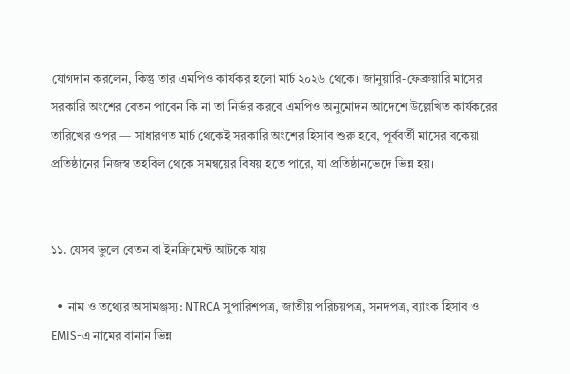যোগদান করলেন, কিন্তু তার এমপিও কার্যকর হলো মার্চ ২০২৬ থেকে। জানুয়ারি-ফেব্রুয়ারি মাসের সরকারি অংশের বেতন পাবেন কি না তা নির্ভর করবে এমপিও অনুমোদন আদেশে উল্লেখিত কার্যকরের তারিখের ওপর — সাধারণত মার্চ থেকেই সরকারি অংশের হিসাব শুরু হবে, পূর্ববর্তী মাসের বকেয়া প্রতিষ্ঠানের নিজস্ব তহবিল থেকে সমন্বয়ের বিষয় হতে পারে, যা প্রতিষ্ঠানভেদে ভিন্ন হয়।


১১. যেসব ভুলে বেতন বা ইনক্রিমেন্ট আটকে যায়

  • নাম ও তথ্যের অসামঞ্জস্য: NTRCA সুপারিশপত্র, জাতীয় পরিচয়পত্র, সনদপত্র, ব্যাংক হিসাব ও EMIS-এ নামের বানান ভিন্ন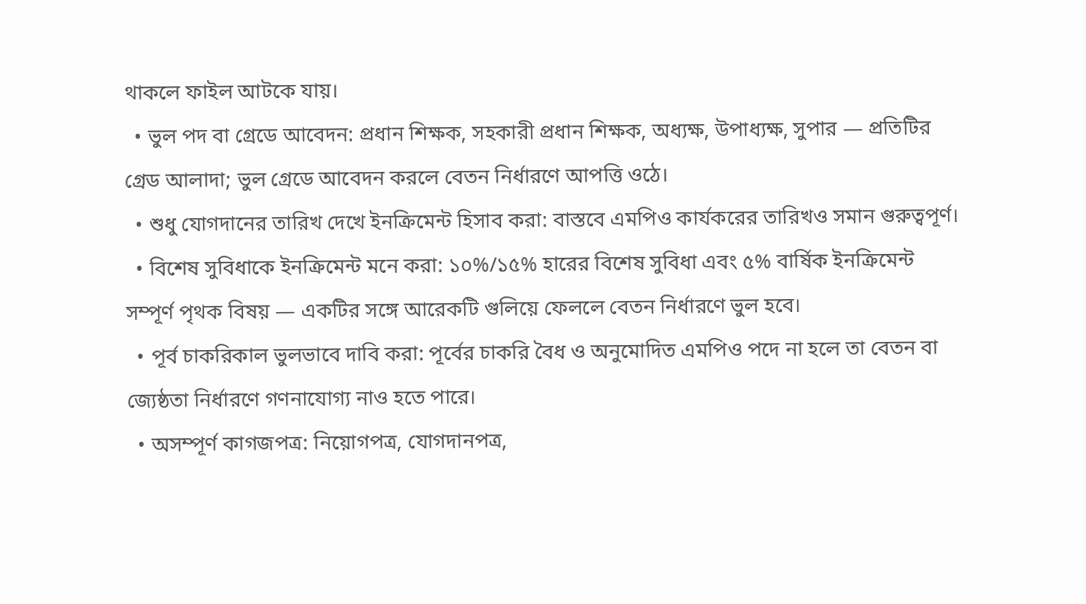থাকলে ফাইল আটকে যায়।
  • ভুল পদ বা গ্রেডে আবেদন: প্রধান শিক্ষক, সহকারী প্রধান শিক্ষক, অধ্যক্ষ, উপাধ্যক্ষ, সুপার — প্রতিটির গ্রেড আলাদা; ভুল গ্রেডে আবেদন করলে বেতন নির্ধারণে আপত্তি ওঠে।
  • শুধু যোগদানের তারিখ দেখে ইনক্রিমেন্ট হিসাব করা: বাস্তবে এমপিও কার্যকরের তারিখও সমান গুরুত্বপূর্ণ।
  • বিশেষ সুবিধাকে ইনক্রিমেন্ট মনে করা: ১০%/১৫% হারের বিশেষ সুবিধা এবং ৫% বার্ষিক ইনক্রিমেন্ট সম্পূর্ণ পৃথক বিষয় — একটির সঙ্গে আরেকটি গুলিয়ে ফেললে বেতন নির্ধারণে ভুল হবে।
  • পূর্ব চাকরিকাল ভুলভাবে দাবি করা: পূর্বের চাকরি বৈধ ও অনুমোদিত এমপিও পদে না হলে তা বেতন বা জ্যেষ্ঠতা নির্ধারণে গণনাযোগ্য নাও হতে পারে।
  • অসম্পূর্ণ কাগজপত্র: নিয়োগপত্র, যোগদানপত্র,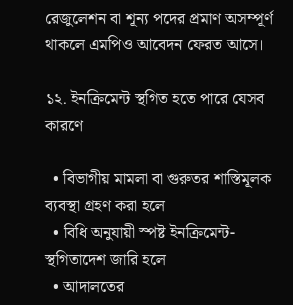রেজুলেশন বা শূন্য পদের প্রমাণ অসম্পূর্ণ থাকলে এমপিও আবেদন ফেরত আসে।

১২. ইনক্রিমেন্ট স্থগিত হতে পারে যেসব কারণে

  • বিভাগীয় মামলা বা গুরুতর শাস্তিমূলক ব্যবস্থা গ্রহণ করা হলে
  • বিধি অনুযায়ী স্পষ্ট ইনক্রিমেন্ট-স্থগিতাদেশ জারি হলে
  • আদালতের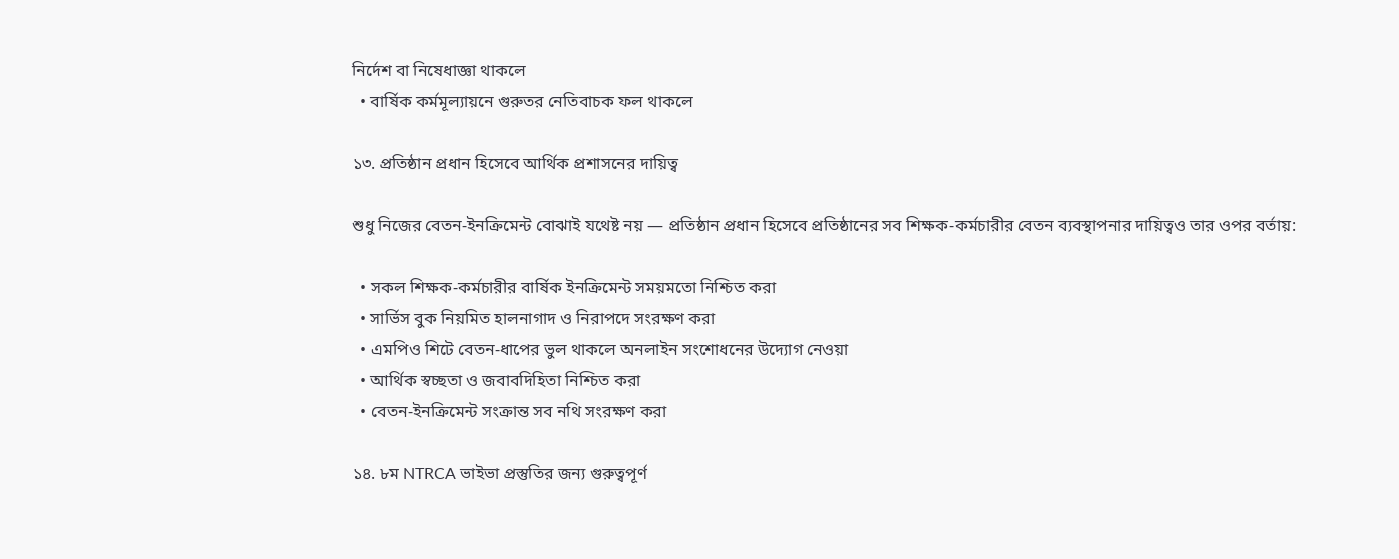নির্দেশ বা নিষেধাজ্ঞা থাকলে
  • বার্ষিক কর্মমূল্যায়নে গুরুতর নেতিবাচক ফল থাকলে

১৩. প্রতিষ্ঠান প্রধান হিসেবে আর্থিক প্রশাসনের দায়িত্ব

শুধু নিজের বেতন-ইনক্রিমেন্ট বোঝাই যথেষ্ট নয় — প্রতিষ্ঠান প্রধান হিসেবে প্রতিষ্ঠানের সব শিক্ষক-কর্মচারীর বেতন ব্যবস্থাপনার দায়িত্বও তার ওপর বর্তায়:

  • সকল শিক্ষক-কর্মচারীর বার্ষিক ইনক্রিমেন্ট সময়মতো নিশ্চিত করা
  • সার্ভিস বুক নিয়মিত হালনাগাদ ও নিরাপদে সংরক্ষণ করা
  • এমপিও শিটে বেতন-ধাপের ভুল থাকলে অনলাইন সংশোধনের উদ্যোগ নেওয়া
  • আর্থিক স্বচ্ছতা ও জবাবদিহিতা নিশ্চিত করা
  • বেতন-ইনক্রিমেন্ট সংক্রান্ত সব নথি সংরক্ষণ করা

১৪. ৮ম NTRCA ভাইভা প্রস্তুতির জন্য গুরুত্বপূর্ণ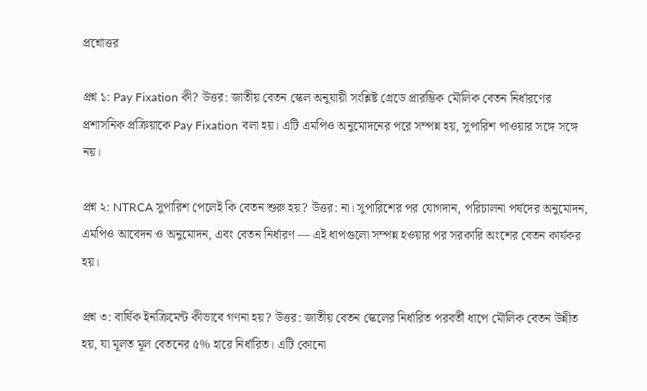প্রশ্নোত্তর

প্রশ্ন ১: Pay Fixation কী? উত্তর: জাতীয় বেতন স্কেল অনুযায়ী সংশ্লিষ্ট গ্রেডে প্রারম্ভিক মৌলিক বেতন নির্ধারণের প্রশাসনিক প্রক্রিয়াকে Pay Fixation বলা হয়। এটি এমপিও অনুমোদনের পরে সম্পন্ন হয়, সুপারিশ পাওয়ার সঙ্গে সঙ্গে নয়।

প্রশ্ন ২: NTRCA সুপারিশ পেলেই কি বেতন শুরু হয়? উত্তর: না। সুপারিশের পর যোগদান, পরিচালনা পর্ষদের অনুমোদন, এমপিও আবেদন ও অনুমোদন, এবং বেতন নির্ধারণ — এই ধাপগুলো সম্পন্ন হওয়ার পর সরকারি অংশের বেতন কার্যকর হয়।

প্রশ্ন ৩: বার্ষিক ইনক্রিমেন্ট কীভাবে গণনা হয়? উত্তর: জাতীয় বেতন স্কেলের নির্ধারিত পরবর্তী ধাপে মৌলিক বেতন উন্নীত হয়, যা মূলত মূল বেতনের ৫% হারে নির্ধারিত। এটি কোনো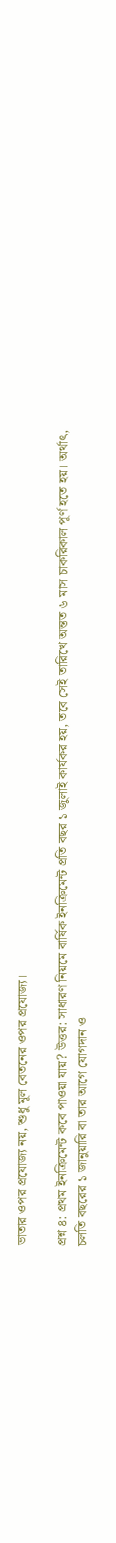ভাতার ওপর প্রযোজ্য নয়, শুধু মূল বেতনের ওপর প্রযোজ্য।

প্রশ্ন ৪: প্রথম ইনক্রিমেন্ট কবে পাওয়া যায়? উত্তর: সাধারণ নিয়মে বার্ষিক ইনক্রিমেন্ট প্রতি বছর ১ জুলাই কার্যকর হয়, তবে সেই তারিখে অন্তত ৬ মাস চাকরিকাল পূর্ণ হতে হয়। অর্থাৎ, চলতি বছরের ১ জানুয়ারি বা তার আগে যোগদান ও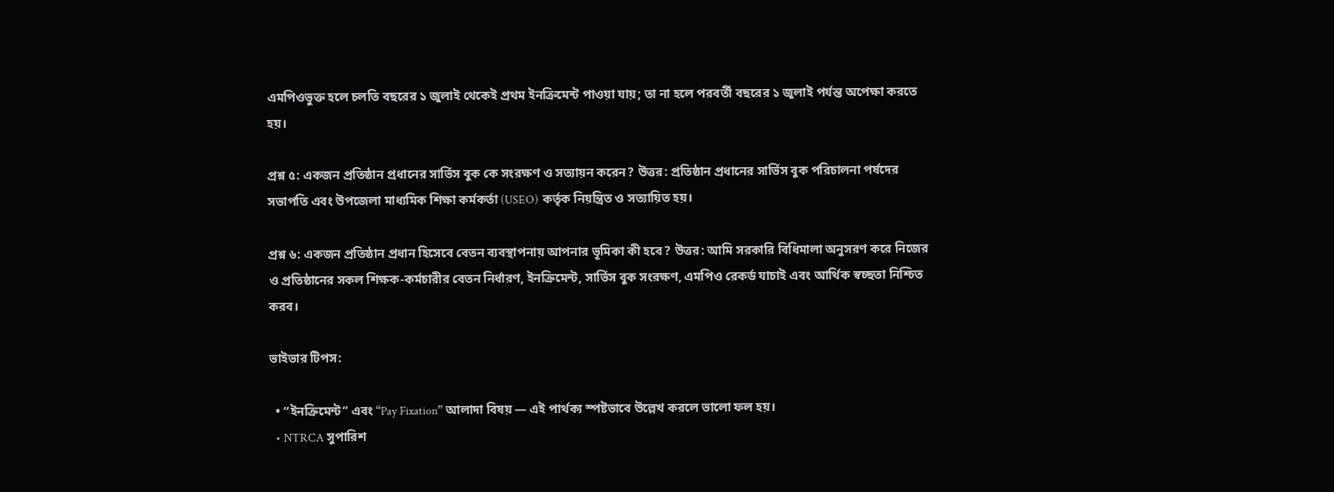এমপিওভুক্ত হলে চলতি বছরের ১ জুলাই থেকেই প্রথম ইনক্রিমেন্ট পাওয়া যায়; তা না হলে পরবর্তী বছরের ১ জুলাই পর্যন্ত অপেক্ষা করতে হয়।

প্রশ্ন ৫: একজন প্রতিষ্ঠান প্রধানের সার্ভিস বুক কে সংরক্ষণ ও সত্যায়ন করেন? উত্তর: প্রতিষ্ঠান প্রধানের সার্ভিস বুক পরিচালনা পর্ষদের সভাপতি এবং উপজেলা মাধ্যমিক শিক্ষা কর্মকর্তা (USEO) কর্তৃক নিয়ন্ত্রিত ও সত্যায়িত হয়।

প্রশ্ন ৬: একজন প্রতিষ্ঠান প্রধান হিসেবে বেতন ব্যবস্থাপনায় আপনার ভূমিকা কী হবে? উত্তর: আমি সরকারি বিধিমালা অনুসরণ করে নিজের ও প্রতিষ্ঠানের সকল শিক্ষক-কর্মচারীর বেতন নির্ধারণ, ইনক্রিমেন্ট, সার্ভিস বুক সংরক্ষণ, এমপিও রেকর্ড যাচাই এবং আর্থিক স্বচ্ছতা নিশ্চিত করব।

ভাইভার টিপস:

  • “ইনক্রিমেন্ট” এবং “Pay Fixation” আলাদা বিষয় — এই পার্থক্য স্পষ্টভাবে উল্লেখ করলে ভালো ফল হয়।
  • NTRCA সুপারিশ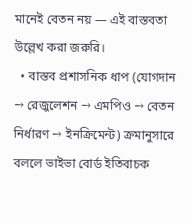মানেই বেতন নয় — এই বাস্তবতা উল্লেখ করা জরুরি।
  • বাস্তব প্রশাসনিক ধাপ (যোগদান → রেজুলেশন → এমপিও → বেতন নির্ধারণ → ইনক্রিমেন্ট) ক্রমানুসারে বললে ভাইভা বোর্ড ইতিবাচক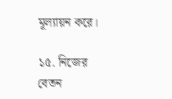মূল্যায়ন করে।

১৫. নিজের বেতন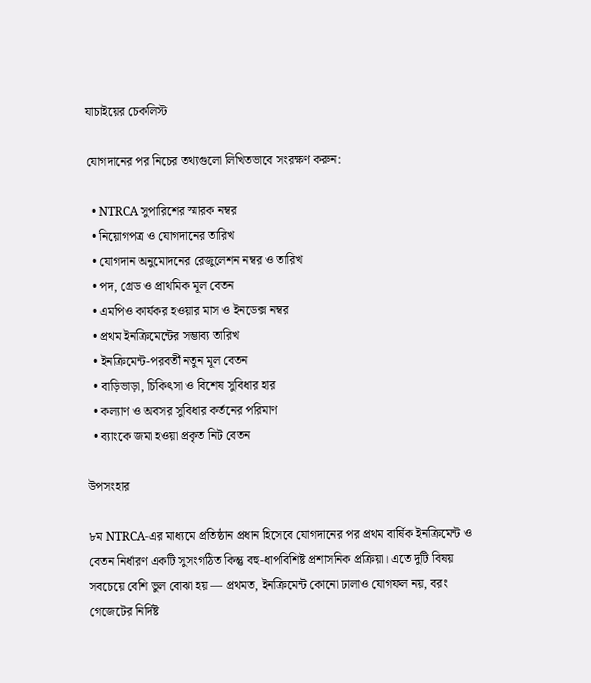যাচাইয়ের চেকলিস্ট

যোগদানের পর নিচের তথ্যগুলো লিখিতভাবে সংরক্ষণ করুন:

  • NTRCA সুপারিশের স্মারক নম্বর
  • নিয়োগপত্র ও যোগদানের তারিখ
  • যোগদান অনুমোদনের রেজুলেশন নম্বর ও তারিখ
  • পদ, গ্রেড ও প্রাথমিক মূল বেতন
  • এমপিও কার্যকর হওয়ার মাস ও ইনডেক্স নম্বর
  • প্রথম ইনক্রিমেন্টের সম্ভাব্য তারিখ
  • ইনক্রিমেন্ট-পরবর্তী নতুন মূল বেতন
  • বাড়িভাড়া, চিকিৎসা ও বিশেষ সুবিধার হার
  • কল্যাণ ও অবসর সুবিধার কর্তনের পরিমাণ
  • ব্যাংকে জমা হওয়া প্রকৃত নিট বেতন

উপসংহার

৮ম NTRCA-এর মাধ্যমে প্রতিষ্ঠান প্রধান হিসেবে যোগদানের পর প্রথম বার্ষিক ইনক্রিমেন্ট ও বেতন নির্ধারণ একটি সুসংগঠিত কিন্তু বহু-ধাপবিশিষ্ট প্রশাসনিক প্রক্রিয়া। এতে দুটি বিষয় সবচেয়ে বেশি ভুল বোঝা হয় — প্রথমত, ইনক্রিমেন্ট কোনো ঢালাও যোগফল নয়, বরং গেজেটের নির্দিষ্ট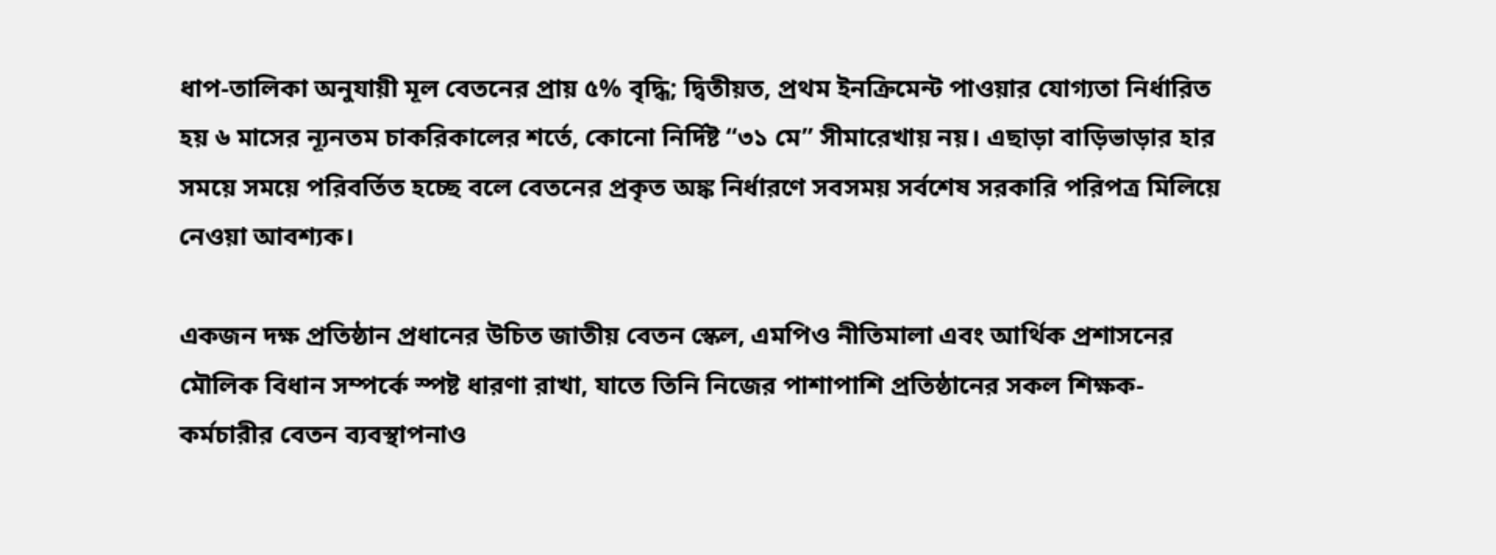ধাপ-তালিকা অনুযায়ী মূল বেতনের প্রায় ৫% বৃদ্ধি; দ্বিতীয়ত, প্রথম ইনক্রিমেন্ট পাওয়ার যোগ্যতা নির্ধারিত হয় ৬ মাসের ন্যূনতম চাকরিকালের শর্তে, কোনো নির্দিষ্ট “৩১ মে” সীমারেখায় নয়। এছাড়া বাড়িভাড়ার হার সময়ে সময়ে পরিবর্তিত হচ্ছে বলে বেতনের প্রকৃত অঙ্ক নির্ধারণে সবসময় সর্বশেষ সরকারি পরিপত্র মিলিয়ে নেওয়া আবশ্যক।

একজন দক্ষ প্রতিষ্ঠান প্রধানের উচিত জাতীয় বেতন স্কেল, এমপিও নীতিমালা এবং আর্থিক প্রশাসনের মৌলিক বিধান সম্পর্কে স্পষ্ট ধারণা রাখা, যাতে তিনি নিজের পাশাপাশি প্রতিষ্ঠানের সকল শিক্ষক-কর্মচারীর বেতন ব্যবস্থাপনাও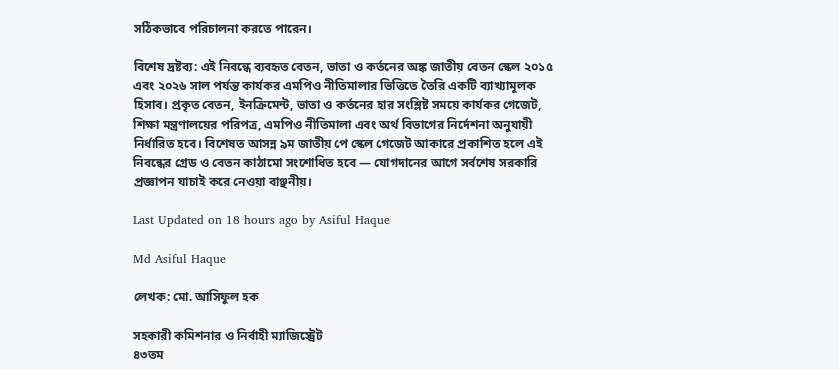সঠিকভাবে পরিচালনা করতে পারেন।

বিশেষ দ্রষ্টব্য: এই নিবন্ধে ব্যবহৃত বেতন, ভাতা ও কর্তনের অঙ্ক জাতীয় বেতন স্কেল ২০১৫ এবং ২০২৬ সাল পর্যন্ত কার্যকর এমপিও নীতিমালার ভিত্তিতে তৈরি একটি ব্যাখ্যামূলক হিসাব। প্রকৃত বেতন, ইনক্রিমেন্ট, ভাতা ও কর্তনের হার সংশ্লিষ্ট সময়ে কার্যকর গেজেট, শিক্ষা মন্ত্রণালয়ের পরিপত্র, এমপিও নীতিমালা এবং অর্থ বিভাগের নির্দেশনা অনুযায়ী নির্ধারিত হবে। বিশেষত আসন্ন ৯ম জাতীয় পে স্কেল গেজেট আকারে প্রকাশিত হলে এই নিবন্ধের গ্রেড ও বেতন কাঠামো সংশোধিত হবে — যোগদানের আগে সর্বশেষ সরকারি প্রজ্ঞাপন যাচাই করে নেওয়া বাঞ্ছনীয়।

Last Updated on 18 hours ago by Asiful Haque

Md Asiful Haque

লেখক: মো. আসিফুল হক

সহকারী কমিশনার ও নির্বাহী ম্যাজিস্ট্রেট
৪৩তম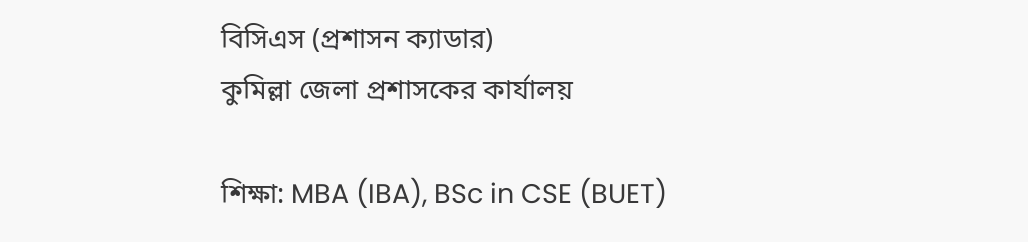বিসিএস (প্রশাসন ক্যাডার)
কুমিল্লা জেলা প্রশাসকের কার্যালয়

শিক্ষা: MBA (IBA), BSc in CSE (BUET)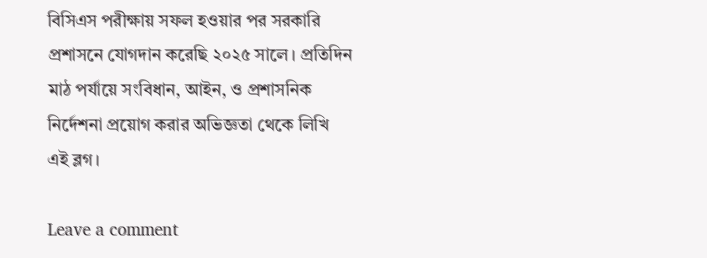বিসিএস পরীক্ষায় সফল হওয়ার পর সরকারি প্রশাসনে যোগদান করেছি ২০২৫ সালে। প্রতিদিন মাঠ পর্যায়ে সংবিধান, আইন, ও প্রশাসনিক নির্দেশনা প্রয়োগ করার অভিজ্ঞতা থেকে লিখি এই ব্লগ।

Leave a comment